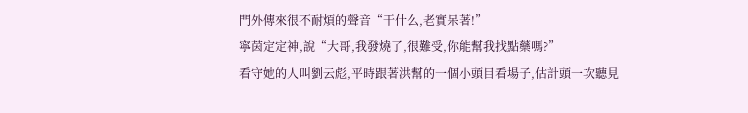門外傳來很不耐煩的聲音“干什么,老實呆著!”
寧茵定定神,說“大哥,我發燒了,很難受,你能幫我找點藥嗎?”
看守她的人叫劉云彪,平時跟著洪幫的一個小頭目看場子,估計頭一次聽見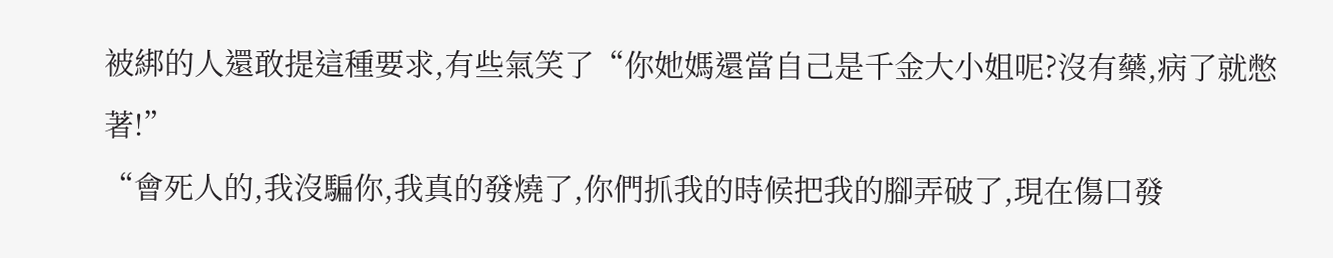被綁的人還敢提這種要求,有些氣笑了“你她媽還當自己是千金大小姐呢?沒有藥,病了就憋著!”
“會死人的,我沒騙你,我真的發燒了,你們抓我的時候把我的腳弄破了,現在傷口發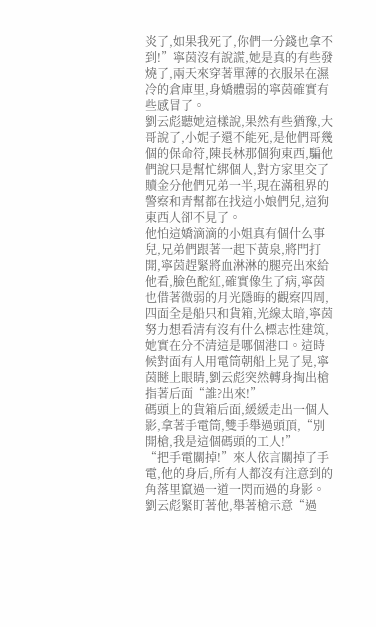炎了,如果我死了,你們一分錢也拿不到!”寧茵沒有說謊,她是真的有些發燒了,兩天來穿著單薄的衣服呆在濕冷的倉庫里,身嬌體弱的寧茵確實有些感冒了。
劉云彪聽她這樣說,果然有些猶豫,大哥說了,小妮子還不能死,是他們哥幾個的保命符,陳長林那個狗東西,騙他們說只是幫忙綁個人,對方家里交了贖金分他們兄弟一半,現在滿租界的警察和青幫都在找這小娘們兒,這狗東西人卻不見了。
他怕這嬌滴滴的小姐真有個什么事兒,兄弟們跟著一起下黃泉,將門打開,寧茵趕緊將血淋淋的腿亮出來給他看,臉色酡紅,確實像生了病,寧茵也借著微弱的月光隱晦的觀察四周,四面全是船只和貨箱,光線太暗,寧茵努力想看清有沒有什么標志性建筑,她實在分不清這是哪個港口。這時候對面有人用電筒朝船上晃了晃,寧茵瞇上眼睛,劉云彪突然轉身掏出槍指著后面“誰?出來!”
碼頭上的貨箱后面,緩緩走出一個人影,拿著手電筒,雙手舉過頭頂,“別開槍,我是這個碼頭的工人!”
“把手電關掉!”來人依言關掉了手電,他的身后,所有人都沒有注意到的角落里竄過一道一閃而過的身影。
劉云彪緊盯著他,舉著槍示意“過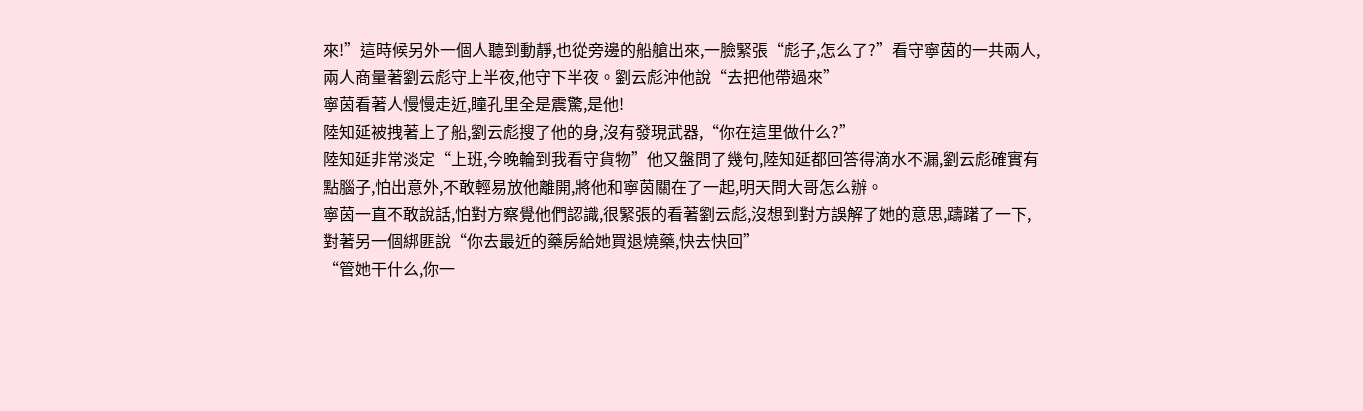來!”這時候另外一個人聽到動靜,也從旁邊的船艙出來,一臉緊張“彪子,怎么了?”看守寧茵的一共兩人,兩人商量著劉云彪守上半夜,他守下半夜。劉云彪沖他說“去把他帶過來”
寧茵看著人慢慢走近,瞳孔里全是震驚,是他!
陸知延被拽著上了船,劉云彪搜了他的身,沒有發現武器,“你在這里做什么?”
陸知延非常淡定“上班,今晚輪到我看守貨物”他又盤問了幾句,陸知延都回答得滴水不漏,劉云彪確實有點腦子,怕出意外,不敢輕易放他離開,將他和寧茵關在了一起,明天問大哥怎么辦。
寧茵一直不敢說話,怕對方察覺他們認識,很緊張的看著劉云彪,沒想到對方誤解了她的意思,躊躇了一下,對著另一個綁匪說“你去最近的藥房給她買退燒藥,快去快回”
“管她干什么,你一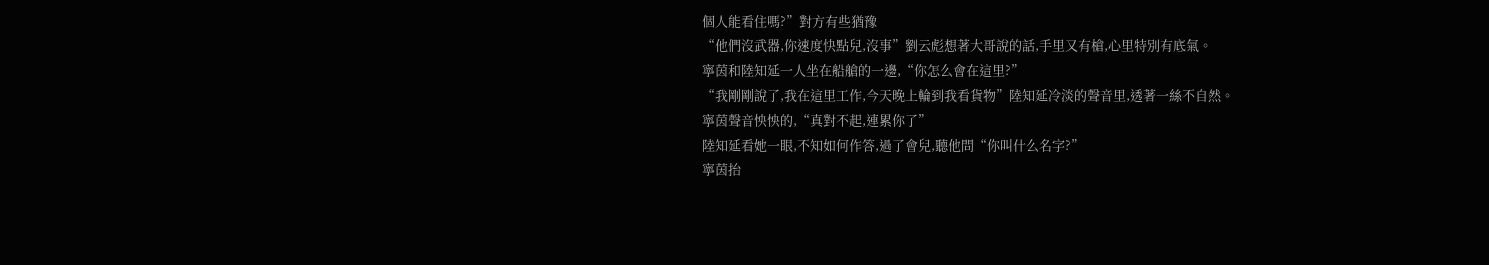個人能看住嗎?”對方有些猶豫
“他們沒武器,你速度快點兒,沒事”劉云彪想著大哥說的話,手里又有槍,心里特別有底氣。
寧茵和陸知延一人坐在船艙的一邊,“你怎么會在這里?”
“我剛剛說了,我在這里工作,今天晚上輪到我看貨物”陸知延冷淡的聲音里,透著一絲不自然。
寧茵聲音怏怏的,“真對不起,連累你了”
陸知延看她一眼,不知如何作答,過了會兒,聽他問“你叫什么名字?”
寧茵抬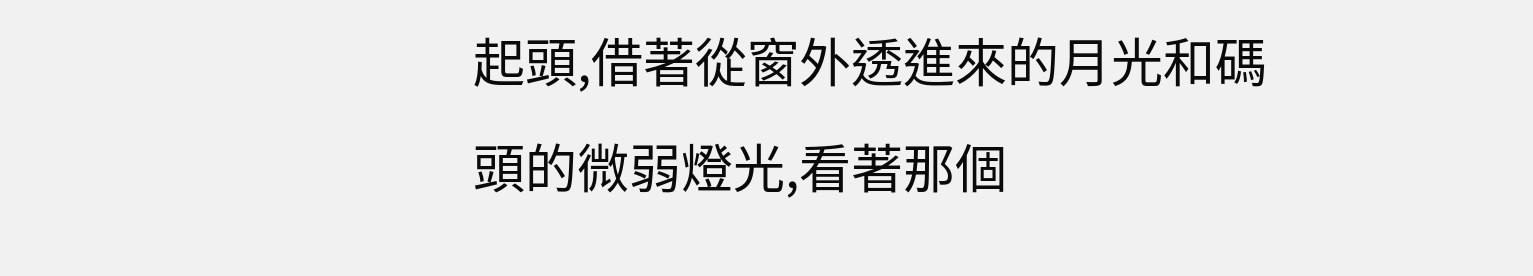起頭,借著從窗外透進來的月光和碼頭的微弱燈光,看著那個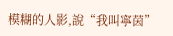模糊的人影,說“我叫寧茵”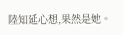陸知延心想,果然是她。